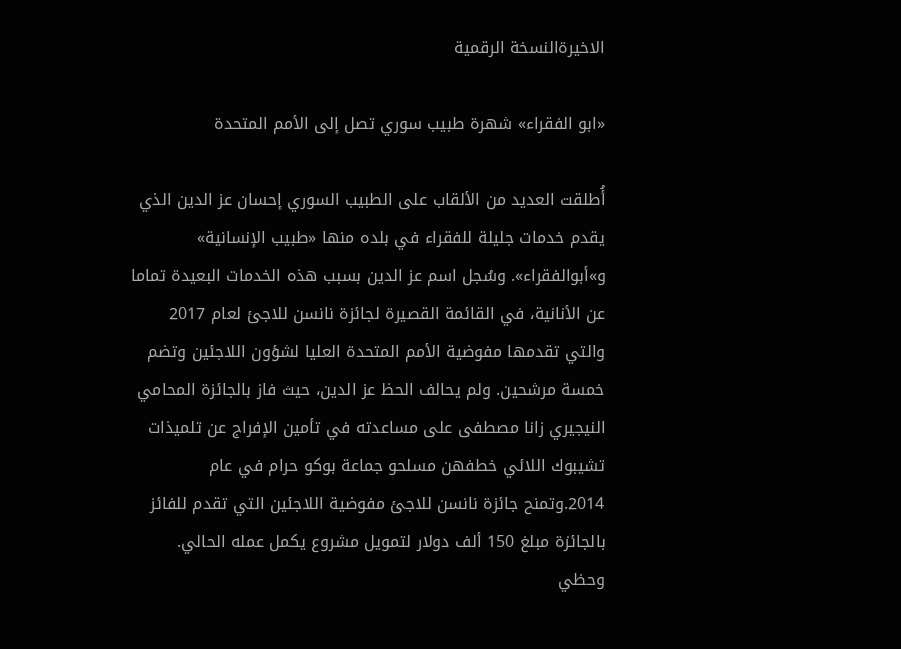الاخيرةالنسخة الرقمية

«ابو الفقراء» شهرة طبيب سوري تصل إلى الأمم المتحدة

أُطلقت العديد من الألقاب على الطبيب السوري إحسان عز الدين الذي يقدم خدمات جليلة للفقراء في بلده منها «طبيب الإنسانية» و»أبوالفقراء». وسُجل اسم عز الدين بسبب هذه الخدمات البعيدة تماما عن الأنانية، في القائمة القصيرة لجائزة نانسن للاجئ لعام 2017 والتي تقدمها مفوضية الأمم المتحدة العليا لشؤون اللاجئين وتضم خمسة مرشحين. ولم يحالف الحظ عز الدين، حيث فاز بالجائزة المحامي النيجيري زانا مصطفى على مساعدته في تأمين الإفراج عن تلميذات تشيبوك اللائي خطفهن مسلحو جماعة بوكو حرام في عام 2014.وتمنح جائزة نانسن للاجئ مفوضية اللاجئين التي تقدم للفائز بالجائزة مبلغ 150 ألف دولار لتمويل مشروع يكمل عمله الحالي. وحظي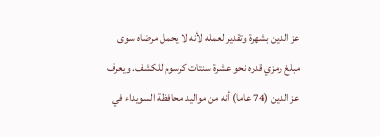عز الدين بشهرة وتقدير لعمله لأنه لا يحمل مرضاه سوى مبلغ رمزي قدره نحو عشرة سنتات كرسوم للكشف. ويعرف عز الدين (74 عاما) أنه من مواليد محافظة السويداء في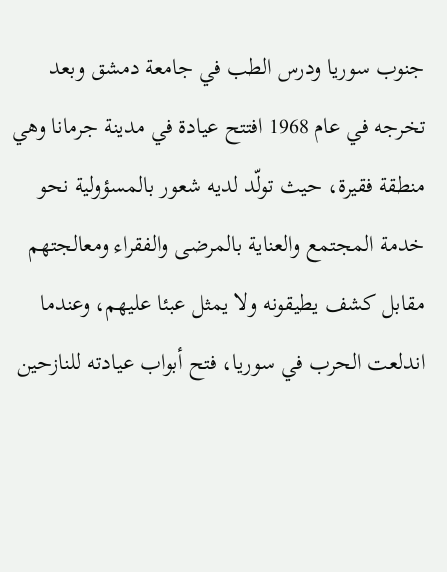جنوب سوريا ودرس الطب في جامعة دمشق وبعد تخرجه في عام 1968 افتتح عيادة في مدينة جرمانا وهي منطقة فقيرة، حيث تولّد لديه شعور بالمسؤولية نحو خدمة المجتمع والعناية بالمرضى والفقراء ومعالجتهم مقابل كشف يطيقونه ولا يمثل عبئا عليهم، وعندما اندلعت الحرب في سوريا، فتح أبواب عيادته للنازحين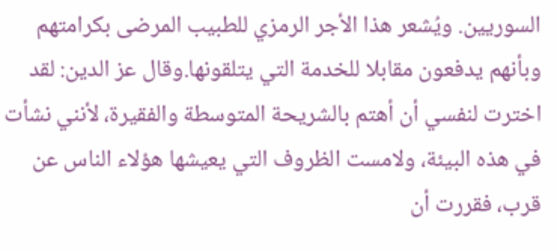السوريين. ويُشعر هذا الأجر الرمزي للطبيب المرضى بكرامتهم وبأنهم يدفعون مقابلا للخدمة التي يتلقونها.وقال عز الدين: لقد اخترت لنفسي أن أهتم بالشريحة المتوسطة والفقيرة، لأنني نشأت في هذه البيئة، ولامست الظروف التي يعيشها هؤلاء الناس عن قرب، فقررت أن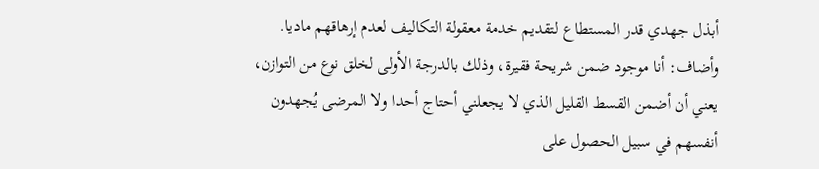أبذل جهدي قدر المستطاع لتقديم خدمة معقولة التكاليف لعدم إرهاقهم ماديا. وأضاف: أنا موجود ضمن شريحة فقيرة، وذلك بالدرجة الأولى لخلق نوع من التوازن، يعني أن أضمن القسط القليل الذي لا يجعلني أحتاج أحدا ولا المرضى يُجهدون أنفسهم في سبيل الحصول على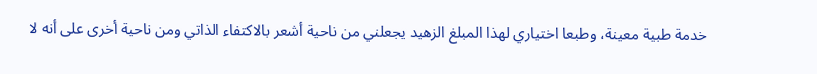خدمة طبية معينة، وطبعا اختياري لهذا المبلغ الزهيد يجعلني من ناحية أشعر بالاكتفاء الذاتي ومن ناحية أخرى على أنه لا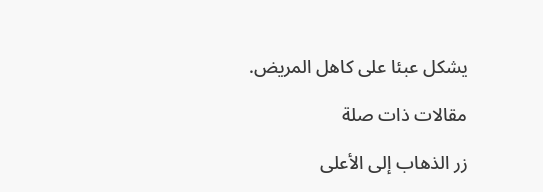يشكل عبئا على كاهل المريض.

مقالات ذات صلة

زر الذهاب إلى الأعلى